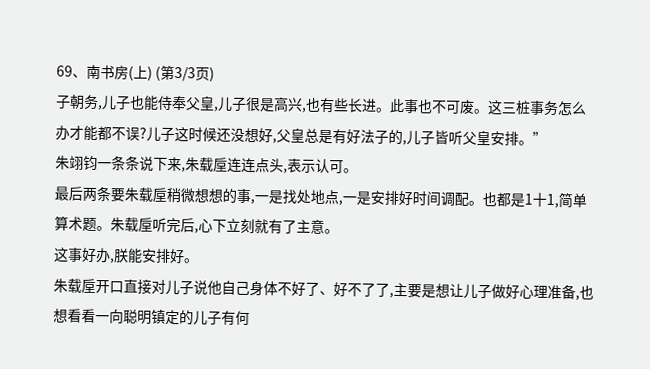69、南书房(上) (第3/3页)
子朝务,儿子也能侍奉父皇,儿子很是高兴,也有些长进。此事也不可废。这三桩事务怎么办才能都不误?儿子这时候还没想好,父皇总是有好法子的,儿子皆听父皇安排。”
朱翊钧一条条说下来,朱载垕连连点头,表示认可。
最后两条要朱载垕稍微想想的事,一是找处地点,一是安排好时间调配。也都是1十1,简单算术题。朱载垕听完后,心下立刻就有了主意。
这事好办,朕能安排好。
朱载垕开口直接对儿子说他自己身体不好了、好不了了,主要是想让儿子做好心理准备,也想看看一向聪明镇定的儿子有何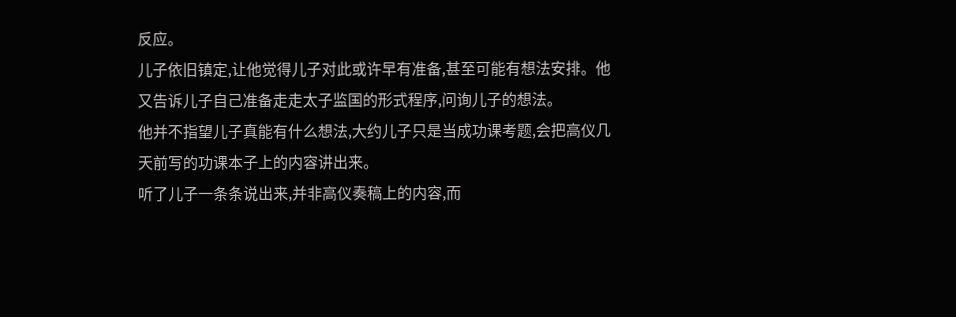反应。
儿子依旧镇定,让他觉得儿子对此或许早有准备,甚至可能有想法安排。他又告诉儿子自己准备走走太子监国的形式程序,问询儿子的想法。
他并不指望儿子真能有什么想法,大约儿子只是当成功课考题,会把高仪几天前写的功课本子上的内容讲出来。
听了儿子一条条说出来,并非高仪奏稿上的内容,而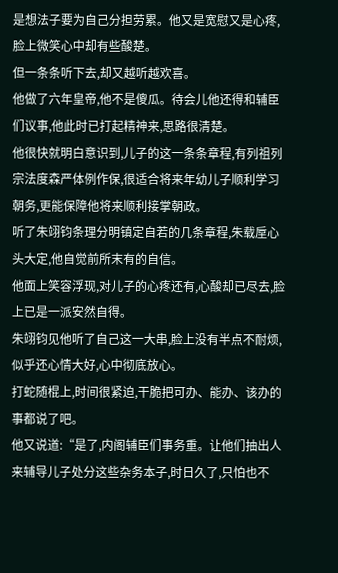是想法子要为自己分担劳累。他又是宽慰又是心疼,脸上微笑心中却有些酸楚。
但一条条听下去,却又越听越欢喜。
他做了六年皇帝,他不是傻瓜。待会儿他还得和辅臣们议事,他此时已打起精神来,思路很清楚。
他很快就明白意识到,儿子的这一条条章程,有列祖列宗法度森严体例作保,很适合将来年幼儿子顺利学习朝务,更能保障他将来顺利接掌朝政。
听了朱翊钧条理分明镇定自若的几条章程,朱载垕心头大定,他自觉前所末有的自信。
他面上笑容浮现,对儿子的心疼还有,心酸却已尽去,脸上已是一派安然自得。
朱翊钧见他听了自己这一大串,脸上没有半点不耐烦,似乎还心情大好,心中彻底放心。
打蛇随棍上,时间很紧迫,干脆把可办、能办、该办的事都说了吧。
他又说道:“是了,内阁辅臣们事务重。让他们抽出人来辅导儿子处分这些杂务本子,时日久了,只怕也不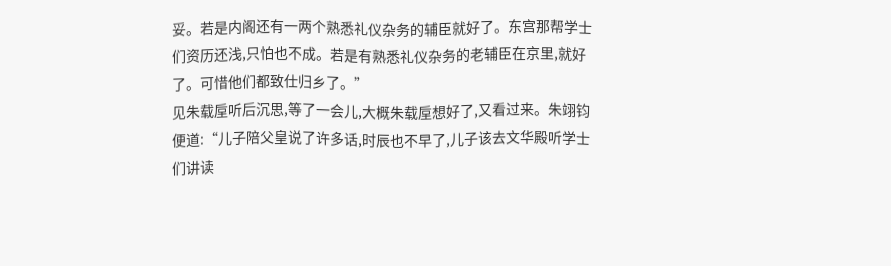妥。若是内阁还有一两个熟悉礼仪杂务的辅臣就好了。东宫那帮学士们资历还浅,只怕也不成。若是有熟悉礼仪杂务的老辅臣在京里,就好了。可惜他们都致仕归乡了。”
见朱载垕听后沉思,等了一会儿,大概朱载垕想好了,又看过来。朱翊钧便道:“儿子陪父皇说了许多话,时辰也不早了,儿子该去文华殿听学士们讲读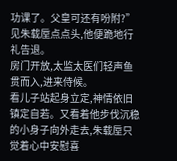功课了。父皇可还有吩附?”
见朱载垕点点头,他便跪地行礼告退。
房门开放,太监太医们轻声鱼贯而入,进来侍候。
看儿子站起身立定,神情依旧镇定自若。又看着他步伐沉稳的小身子向外走去,朱载垕只觉着心中安慰喜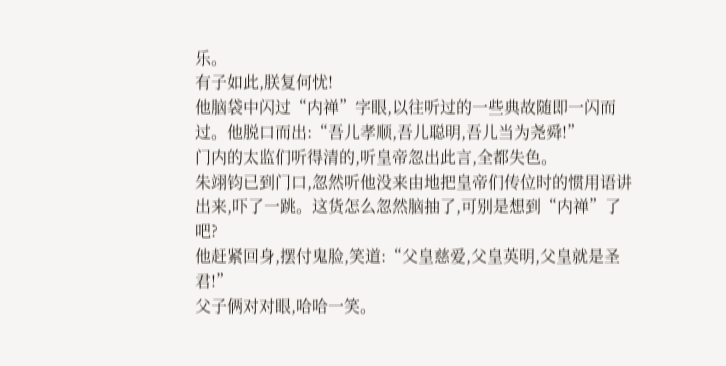乐。
有子如此,朕复何忧!
他脑袋中闪过“内禅”字眼,以往听过的一些典故随即一闪而过。他脱口而出:“吾儿孝顺,吾儿聪明,吾儿当为尧舜!”
门内的太监们听得清的,听皇帝忽出此言,全都失色。
朱翊钧已到门口,忽然听他没来由地把皇帝们传位时的惯用语讲出来,吓了一跳。这货怎么忽然脑抽了,可别是想到“内禅”了吧?
他赶紧回身,摆付鬼脸,笑道:“父皇慈爱,父皇英明,父皇就是圣君!”
父子俩对对眼,哈哈一笑。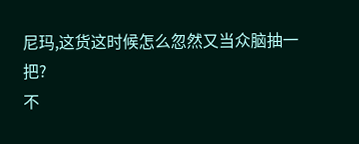尼玛,这货这时候怎么忽然又当众脑抽一把?
不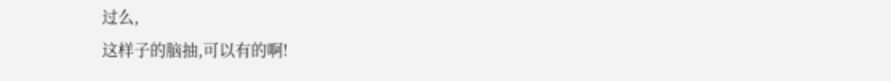过么,
这样子的脑抽,可以有的啊!